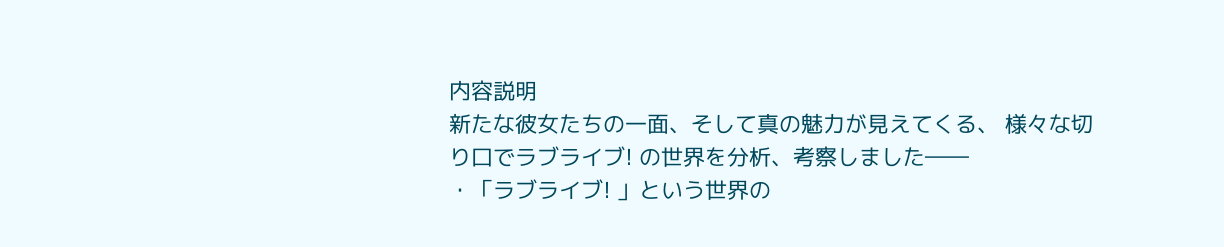内容説明
新たな彼女たちの一面、そして真の魅力が見えてくる、 様々な切り口でラブライブ! の世界を分析、考察しました――
・「ラブライブ! 」という世界の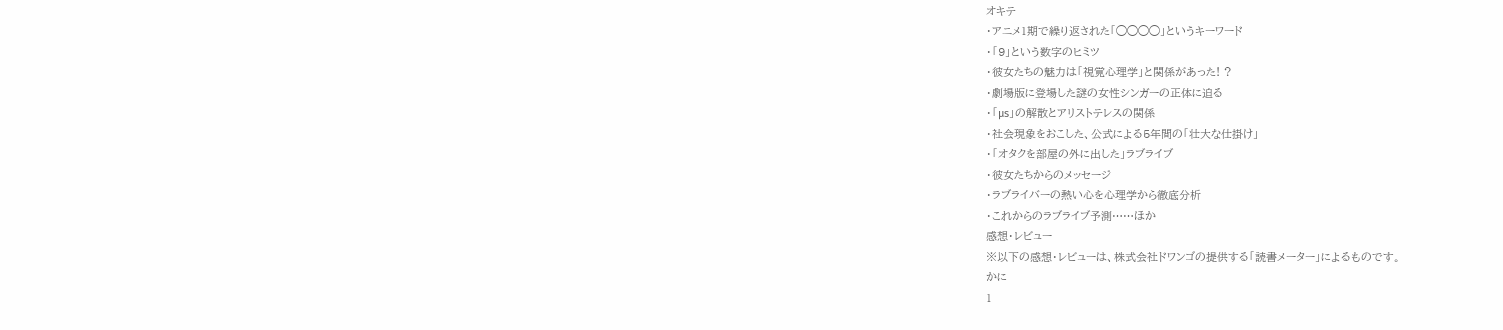オキテ
・アニメ1期で繰り返された「◯◯◯◯」というキーワード
・「9」という数字のヒミツ
・彼女たちの魅力は「視覚心理学」と関係があった! ?
・劇場版に登場した謎の女性シンガーの正体に迫る
・「μs」の解散とアリストテレスの関係
・社会現象をおこした、公式による5年間の「壮大な仕掛け」
・「オタクを部屋の外に出した」ラブライブ
・彼女たちからのメッセージ
・ラブライバーの熱い心を心理学から徹底分析
・これからのラブライブ予測……ほか
感想・レビュー
※以下の感想・レビューは、株式会社ドワンゴの提供する「読書メーター」によるものです。
かに
1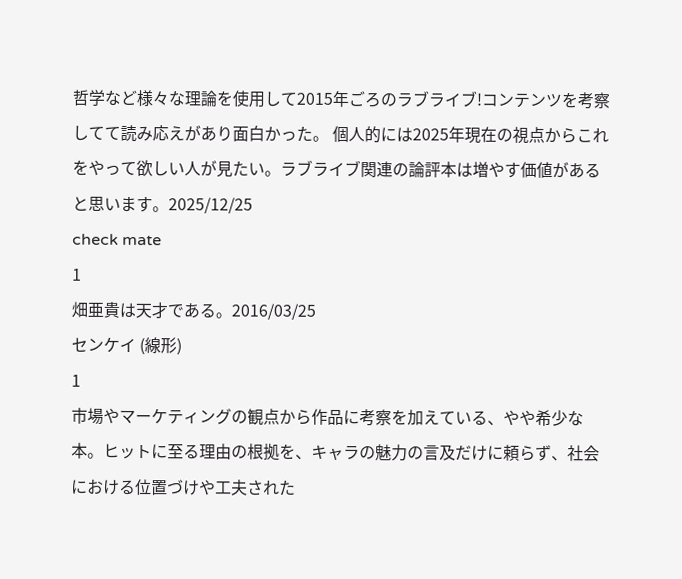哲学など様々な理論を使用して2015年ごろのラブライブ!コンテンツを考察してて読み応えがあり面白かった。 個人的には2025年現在の視点からこれをやって欲しい人が見たい。ラブライブ関連の論評本は増やす価値があると思います。2025/12/25
check mate
1
畑亜貴は天才である。2016/03/25
センケイ (線形)
1
市場やマーケティングの観点から作品に考察を加えている、やや希少な本。ヒットに至る理由の根拠を、キャラの魅力の言及だけに頼らず、社会における位置づけや工夫された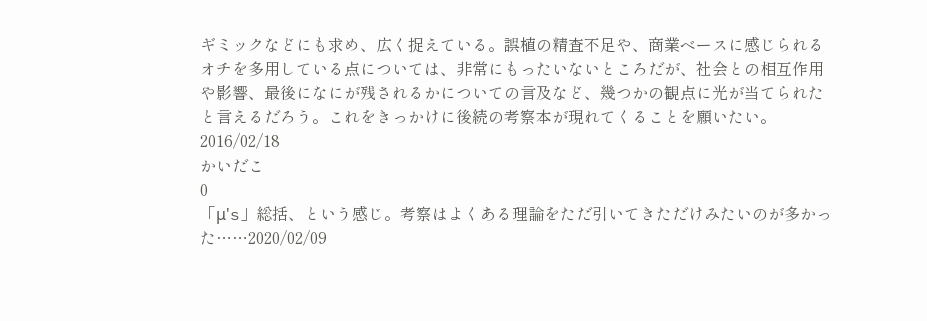ギミックなどにも求め、広く捉えている。誤植の精査不足や、商業ベースに感じられるオチを多用している点については、非常にもったいないところだが、社会との相互作用や影響、最後になにが残されるかについての言及など、幾つかの観点に光が当てられたと言えるだろう。これをきっかけに後続の考察本が現れてくることを願いたい。2016/02/18
かいだこ
0
「μ's」総括、という感じ。考察はよくある理論をただ引いてきただけみたいのが多かった……2020/02/09